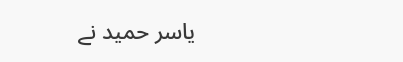یاسر حمید نے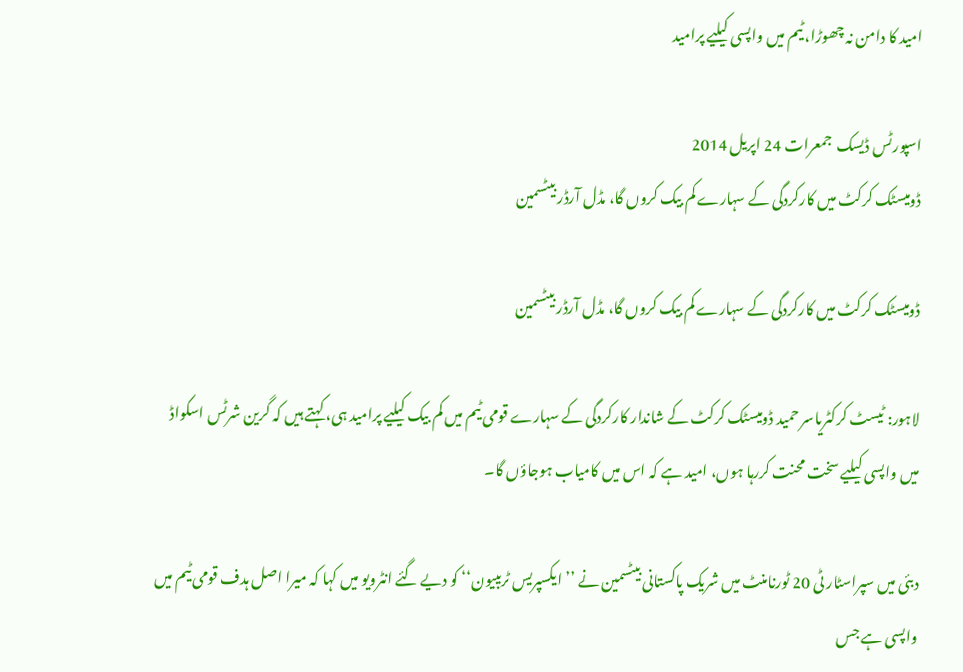امید کا دامن نہ چھوڑا، ٹیم میں واپسی کیلیے پرامید

اسپورٹس ڈیسک  جمعرات 24 اپريل 2014
ڈومیسٹک کرکٹ میں کارکردگی کے سہارے کم بیک کروں گا، مڈل آرڈر بیٹسمین

ڈومیسٹک کرکٹ میں کارکردگی کے سہارے کم بیک کروں گا، مڈل آرڈر بیٹسمین

لاہور: ٹیسٹ کرکٹریاسر حمید ڈومیسٹک کرکٹ کے شاندار کارکردگی کے سہارے قومی ٹیم میں کم بیک کیلیے پرامید ہی، کہتے ہیں کہ گرین شرٹس اسکواڈ میں واپسی کیلیے سخت محنت کررہا ہوں، امید ہے کہ اس میں کامیاب ہوجاؤں گا۔

دبئی میں سپراسٹار ٹی 20 ٹورنامنٹ میں شریک پاکستانی بیٹسمین نے ’’ایکسپریس ٹریبیون‘‘ کو دیے گئے انٹرویو میں کہا کہ میرا اصل ہدف قومی ٹیم میں واپسی ہے جس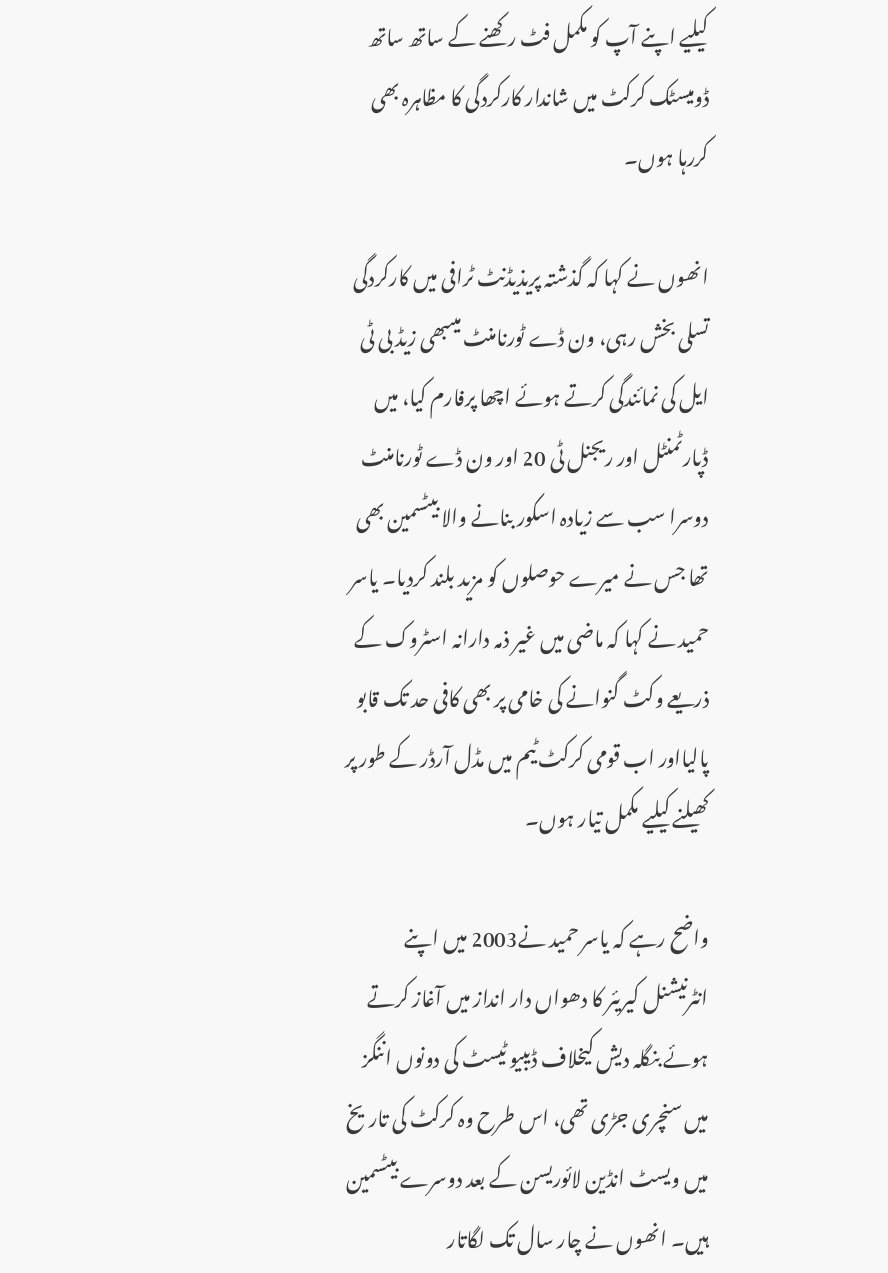کیلیے اپنے آپ کو مکمل فٹ رکھنے کے ساتھ ساتھ ڈومیسٹک کرکٹ میں شاندار کارکردگی کا مظاہرہ بھی کررہا ہوں۔

انھوں نے کہا کہ گذشتہ پریذیڈنٹ ٹرافی میں کارکردگی تسلی بخش رہی، ون ڈے ٹورنامنٹ میںبھی زیڈ بی ٹی ایل کی نمائندگی کرتے ہوئے اچھا پرفارم کیا، میں ڈپارٹمنٹل اور ریجنل ٹی 20 اور ون ڈے ٹورنامنٹ دوسرا سب سے زیادہ اسکور بنانے والا بیٹسمین بھی تھا جس نے میرے حوصلوں کو مزید بلند کردیا۔ یاسر حمید نے کہا کہ ماضی میں غیر ذمہ دارانہ اسٹروک کے ذریعے وکٹ گنوانے کی خامی پر بھی کافی حد تک قابو پالیااور اب قومی کرکٹ ٹیم میں مڈل آرڈر کے طور پر کھیلنے کیلیے مکمل تیار ہوں۔

واضح رہے کہ یاسر حمید نے2003 میں اپنے انٹرنیشنل کیریئر کا دھواں دار انداز میں آغاز کرتے ہوئے بنگلہ دیش کیخلاف ڈیبیو ٹیسٹ کی دونوں اننگز میں سنچری جڑی تھی، اس طرح وہ کرکٹ کی تاریخ میں ویسٹ انڈین لائوریسن کے بعد دوسرے بیٹسمین ہیں۔ انھوں نے چار سال تک لگاتار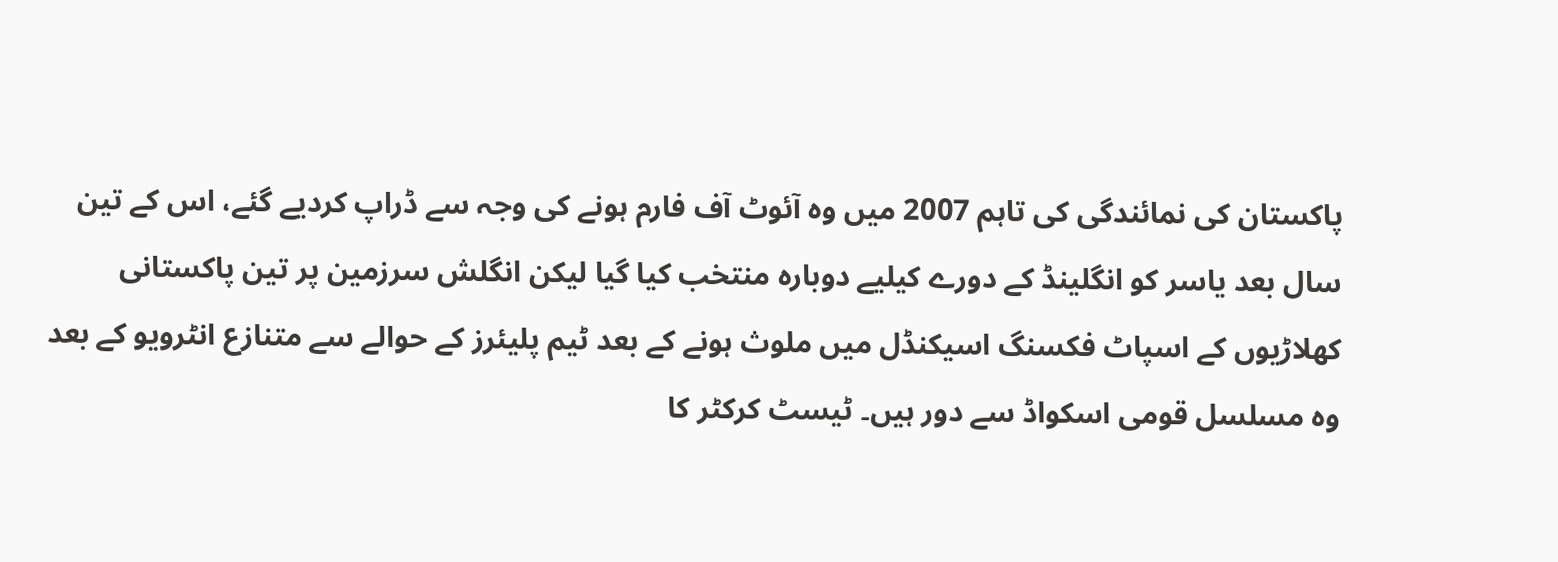پاکستان کی نمائندگی کی تاہم 2007 میں وہ آئوٹ آف فارم ہونے کی وجہ سے ڈراپ کردیے گئے، اس کے تین سال بعد یاسر کو انگلینڈ کے دورے کیلیے دوبارہ منتخب کیا گیا لیکن انگلش سرزمین پر تین پاکستانی کھلاڑیوں کے اسپاٹ فکسنگ اسیکنڈل میں ملوث ہونے کے بعد ٹیم پلیئرز کے حوالے سے متنازع انٹرویو کے بعد وہ مسلسل قومی اسکواڈ سے دور ہیں۔ ٹیسٹ کرکٹر کا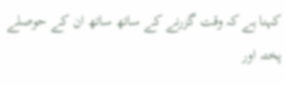کہنا ہے کہ وقت گزرنے کے ساتھ ساتھ ان کے حوصلے پختہ اور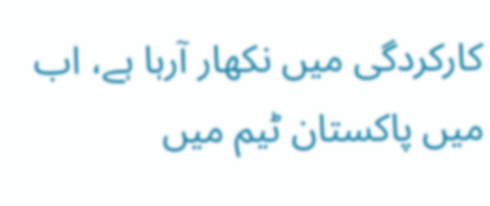کارکردگی میں نکھار آرہا ہے، اب میں پاکستان ٹیم میں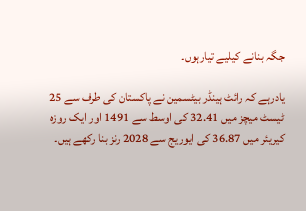جگہ بنانے کیلیے تیارہوں۔

یادرہے کہ رائٹ ہینڈر بیٹسمین نے پاکستان کی طرف سے 25 ٹیسٹ میچز میں 32.41 کی اوسط سے 1491 اور ایک روزہ کیریئر میں 36.87 کی ایوریج سے 2028 رنز بنا رکھے ہیں۔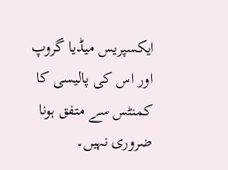ایکسپریس میڈیا گروپ اور اس کی پالیسی کا کمنٹس سے متفق ہونا ضروری نہیں۔